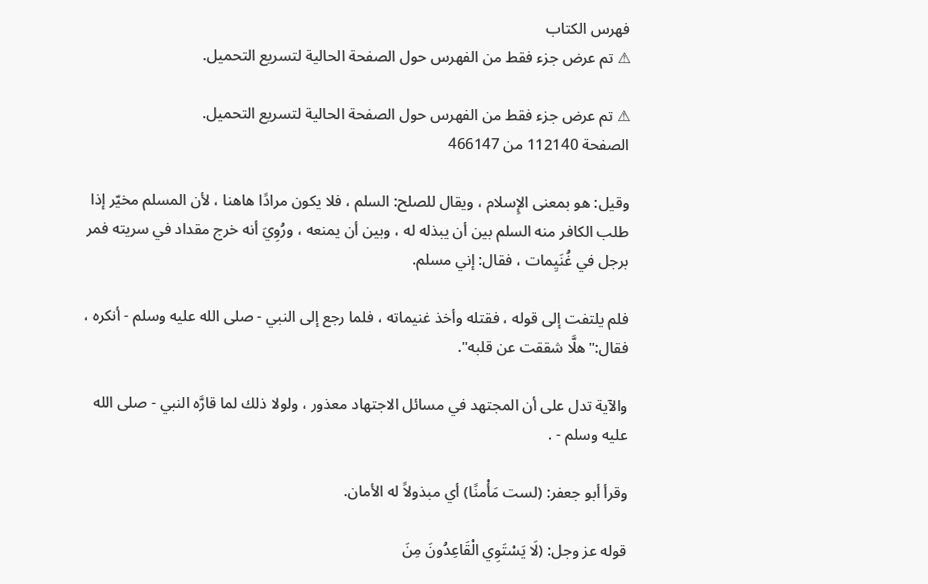فهرس الكتاب
⚠ تم عرض جزء فقط من الفهرس حول الصفحة الحالية لتسريع التحميل.

⚠ تم عرض جزء فقط من الفهرس حول الصفحة الحالية لتسريع التحميل.
الصفحة 112140 من 466147

وقيل: هو بمعنى الإِسلام ، ويقال للصلح: السلم ، فلا يكون مرادًا هاهنا ، لأن المسلم مخيّر إذا طلب الكافر منه السلم بين أن يبذله له ، وبين أن يمنعه ، ورُوِيَ أنه خرج مقداد في سريته فمر برجل في غُنَيِمات ، فقال: إني مسلم.

فلم يلتفت إلى قوله ، فقتله وأخذ غنيماته ، فلما رجع إلى النبي - صلى الله عليه وسلم - أنكره ، فقال:"هلَّا شققت عن قلبه".

والآية تدل على أن المجتهد في مسائل الاجتهاد معذور ، ولولا ذلك لما قارَّه النبي - صلى الله عليه وسلم - .

وقرأ أبو جعفر: (لست مَأْمنًا) أي مبذولاً له الأمان.

قوله عز وجل: (لَا يَسْتَوِي الْقَاعِدُونَ مِنَ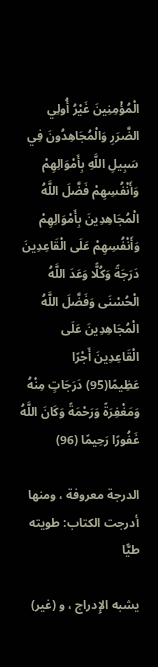الْمُؤْمِنِينَ غَيْرُ أُولِي الضَّرَرِ وَالْمُجَاهِدُونَ فِي سَبِيلِ اللَّهِ بِأَمْوَالِهِمْ وَأَنْفُسِهِمْ فَضَّلَ اللَّهُ الْمُجَاهِدِينَ بِأَمْوَالِهِمْ وَأَنْفُسِهِمْ عَلَى الْقَاعِدِينَ دَرَجَةً وَكُلًّا وَعَدَ اللَّهُ الْحُسْنَى وَفَضَّلَ اللَّهُ الْمُجَاهِدِينَ عَلَى الْقَاعِدِينَ أَجْرًا عَظِيمًا(95) دَرَجَاتٍ مِنْهُ وَمَغْفِرَةً وَرَحْمَةً وَكَانَ اللَّهُ غَفُورًا رَحِيمًا (96)

الدرجة معروفة ، ومنها أدرجت الكتاب: طويته طيًّا

يشبه الإِدراج ، و (غير)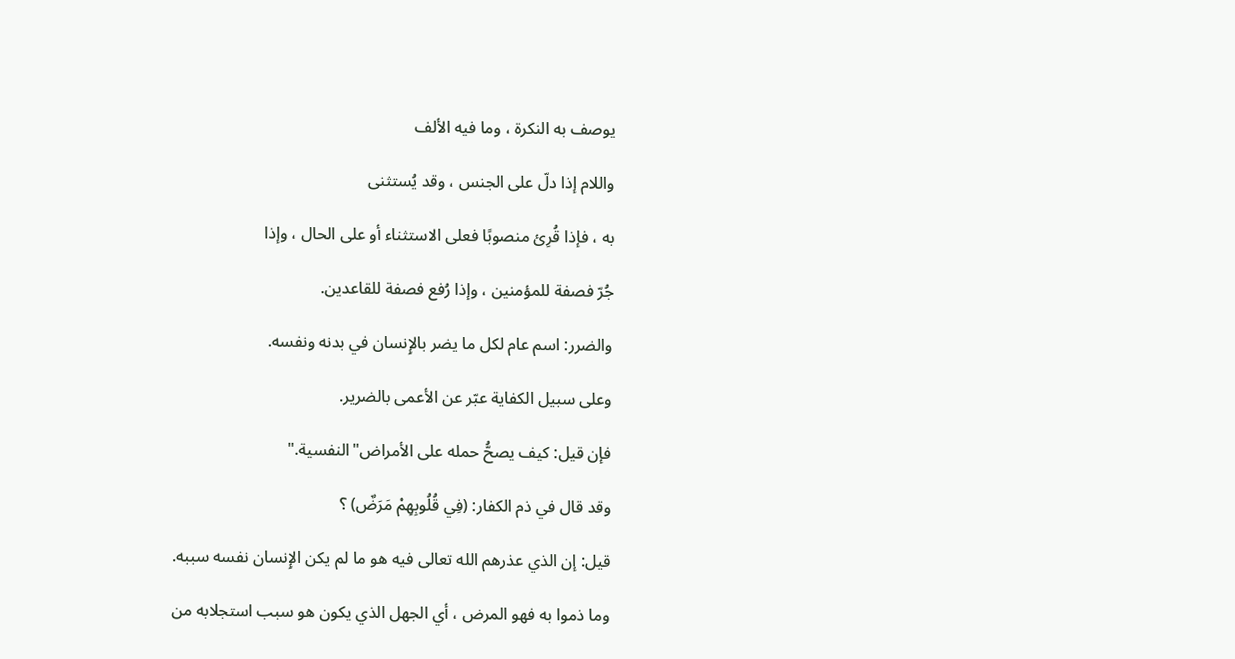يوصف به النكرة ، وما فيه الألف

واللام إذا دلّ على الجنس ، وقد يُستثنى

به ، فإذا قُرِئ منصوبًا فعلى الاستثناء أو على الحال ، وإذا

جُرّ فصفة للمؤمنين ، وإذا رُفع فصفة للقاعدين.

والضرر: اسم عام لكل ما يضر بالإِنسان في بدنه ونفسه.

وعلى سبيل الكفاية عبّر عن الأعمى بالضرير.

فإن قيل: كيف يصحُّ حمله على الأمراض"النفسية."

وقد قال في ذم الكفار: (فِي قُلُوبِهِمْ مَرَضٌ) ؟

قيل: إن الذي عذرهم الله تعالى فيه هو ما لم يكن الإِنسان نفسه سببه.

وما ذموا به فهو المرض ، أي الجهل الذي يكون هو سبب استجلابه من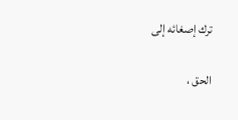ترك إصغائه إلى

الحق ،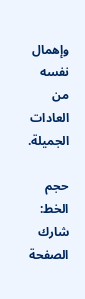وإهمال نفسه من العادات الجميلة.

حجم الخط:
شارك الصفحة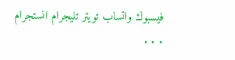فيسبوك واتساب تويتر تليجرام انستجرام
. . .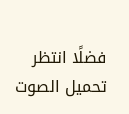فضلًا انتظر تحميل الصوت